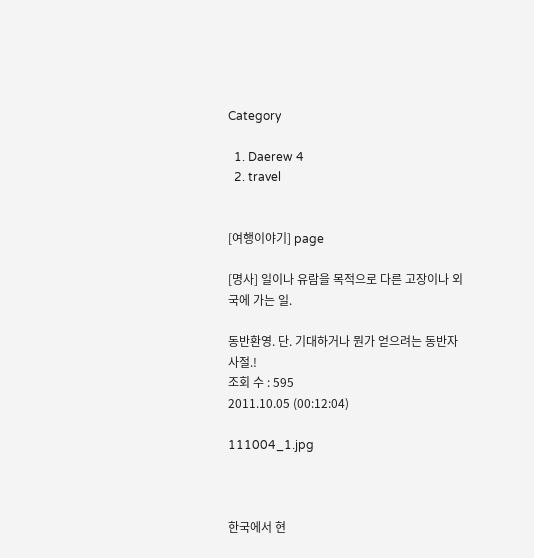Category

  1. Daerew 4
  2. travel


[여행이야기] page

[명사] 일이나 유람을 목적으로 다른 고장이나 외국에 가는 일.

동반환영. 단. 기대하거나 뭔가 얻으려는 동반자 사절.!
조회 수 : 595
2011.10.05 (00:12:04)

111004_1.jpg



한국에서 현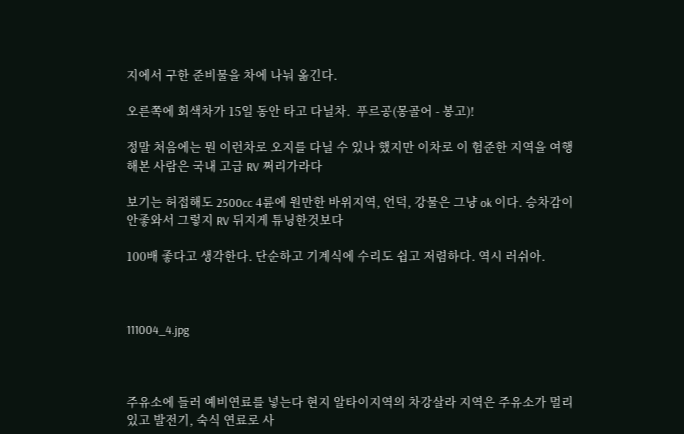지에서 구한 준비물을 차에 나눠 옮긴다.

오른쪽에 회색차가 15일 동안 타고 다닐차.  푸르공(몽골어 - 봉고)!

정말 처음에는 뭔 이런차로 오지를 다닐 수 있나 했지만 이차로 이 험준한 지역을 여행해본 사람은 국내 고급 RV 쩌리가라다

보기는 허접해도 2500cc 4륜에 원만한 바위지역, 언덕, 강물은 그냥 ok 이다. 승차감이 안좋와서 그렇지 RV 뒤지게 튜닝한것보다

100배 좋다고 생각한다. 단순하고 기계식에 수리도 쉽고 저렴하다. 역시 러쉬아.



111004_4.jpg



주유소에 들러 예비연료를 넣는다 현지 알타이지역의 차강살라 지역은 주유소가 멀리 있고 발전기, 숙식 연료로 사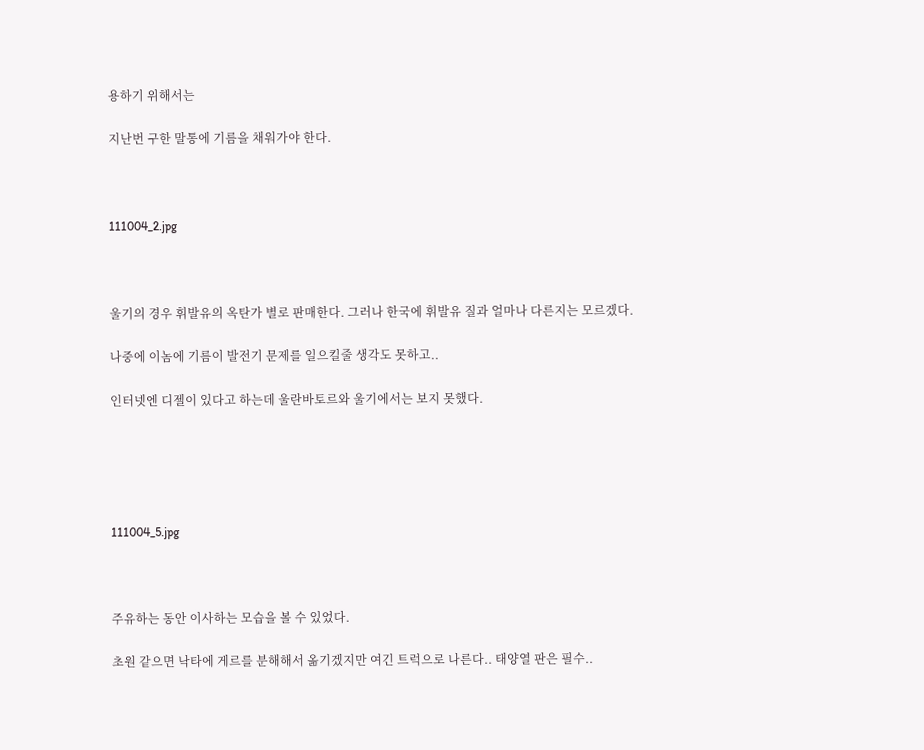용하기 위해서는

지난번 구한 말통에 기름을 채워가야 한다.



111004_2.jpg



울기의 경우 휘발유의 옥탄가 별로 판매한다. 그러나 한국에 휘발유 질과 얼마나 다른지는 모르겠다.

나중에 이놈에 기름이 발전기 문제를 일으킬줄 생각도 못하고..

인터넷엔 디젤이 있다고 하는데 울란바토르와 울기에서는 보지 못했다.





111004_5.jpg



주유하는 동안 이사하는 모습을 볼 수 있었다.

초원 같으면 낙타에 게르를 분해해서 옮기겠지만 여긴 트럭으로 나른다.. 태양열 판은 필수..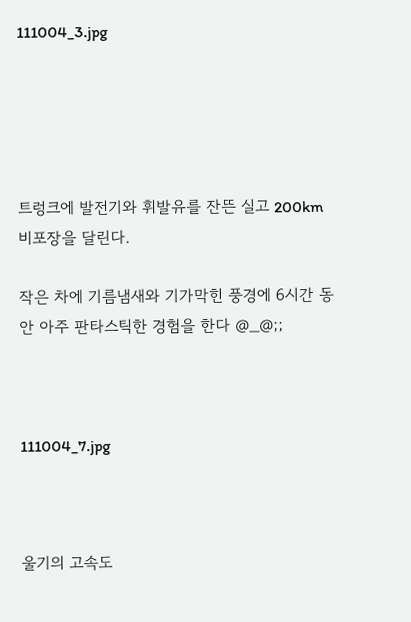111004_3.jpg





트렁크에 발전기와 휘발유를 잔뜬 실고 200km 비포장을 달린다.

작은 차에 기름냄새와 기가막힌 풍경에 6시간 동안 아주 판타스틱한 경험을 한다 @_@;;



111004_7.jpg



울기의 고속도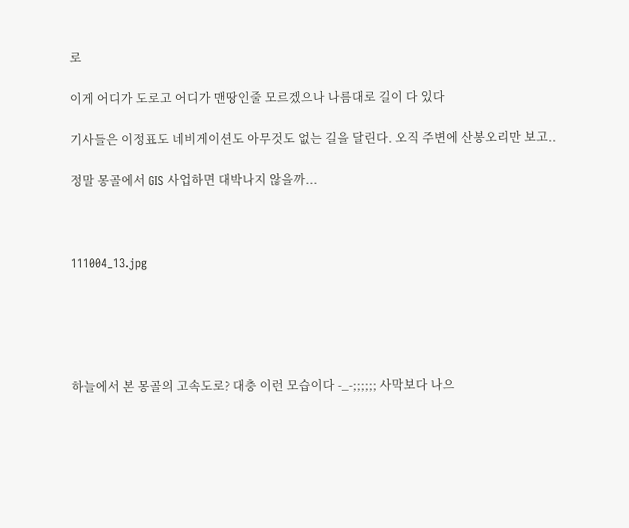로

이게 어디가 도로고 어디가 맨땅인줄 모르겠으나 나름대로 길이 다 있다

기사들은 이정표도 네비게이션도 아무것도 없는 길을 달린다. 오직 주변에 산봉오리만 보고..

정말 몽골에서 GIS 사업하면 대박나지 않을까...



111004_13.jpg





하늘에서 본 몽골의 고속도로? 대충 이런 모습이다 -_-;;;;;; 사막보다 나으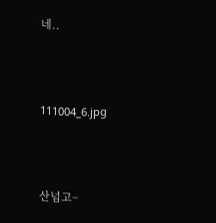네..



111004_6.jpg



산넘고~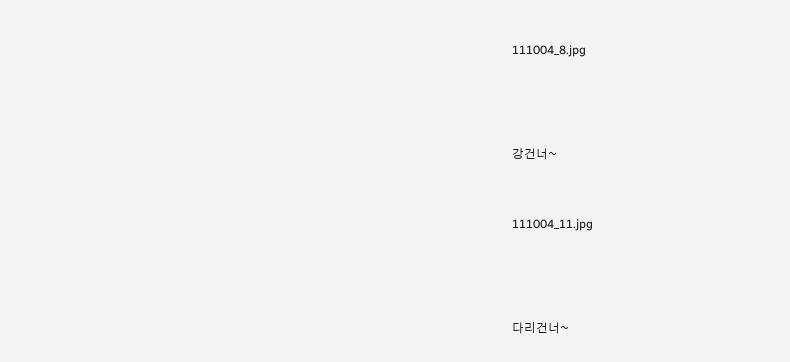111004_8.jpg





강건너~



111004_11.jpg





다리건너~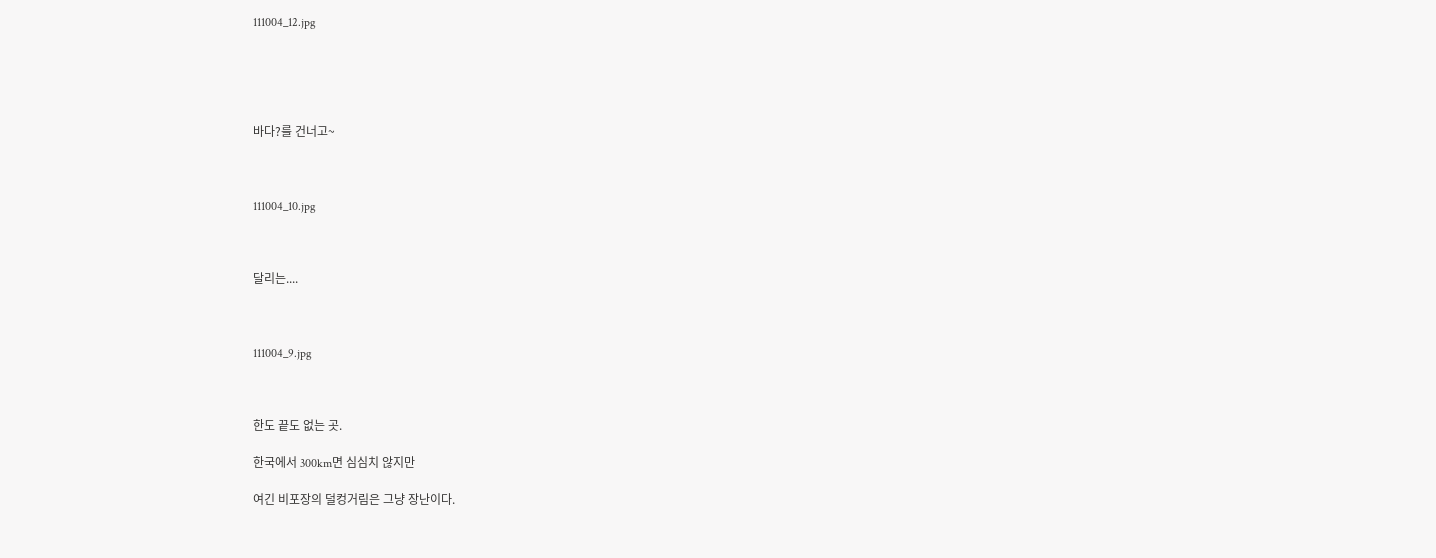111004_12.jpg





바다?를 건너고~



111004_10.jpg



달리는....



111004_9.jpg



한도 끝도 없는 곳.

한국에서 300km면 심심치 않지만

여긴 비포장의 덜컹거림은 그냥 장난이다.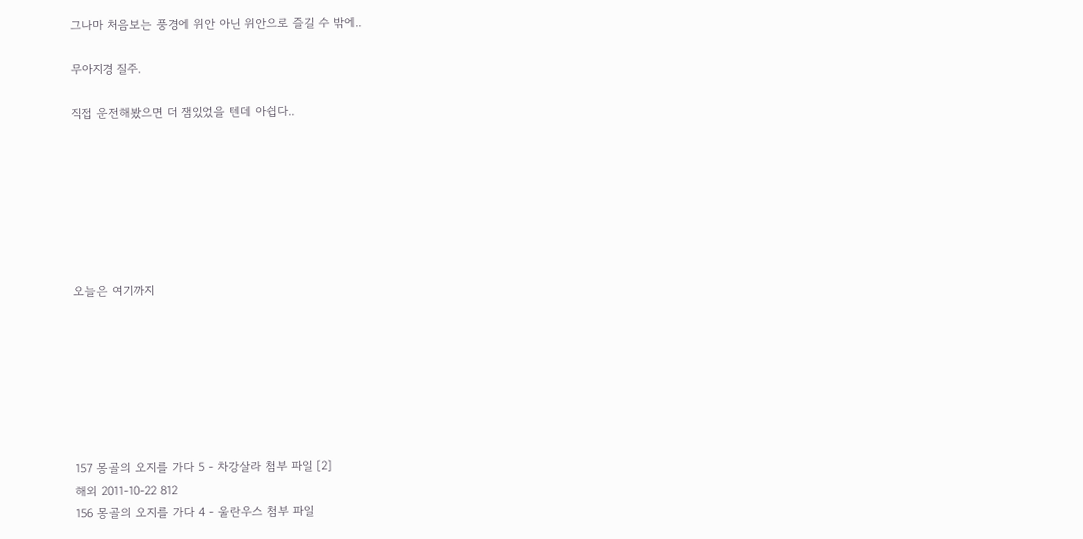그나마 처음보는 풍경에 위안 아닌 위안으로 즐길 수 밖에..

무아지경 질주.

직접 운전해봤으면 더 잼있었을 텐데 아쉽다..







오늘은 여기까지







157 몽골의 오지를 가다 5 - 차강살라 첨부 파일 [2]
해외 2011-10-22 812
156 몽골의 오지를 가다 4 - 울란우스 첨부 파일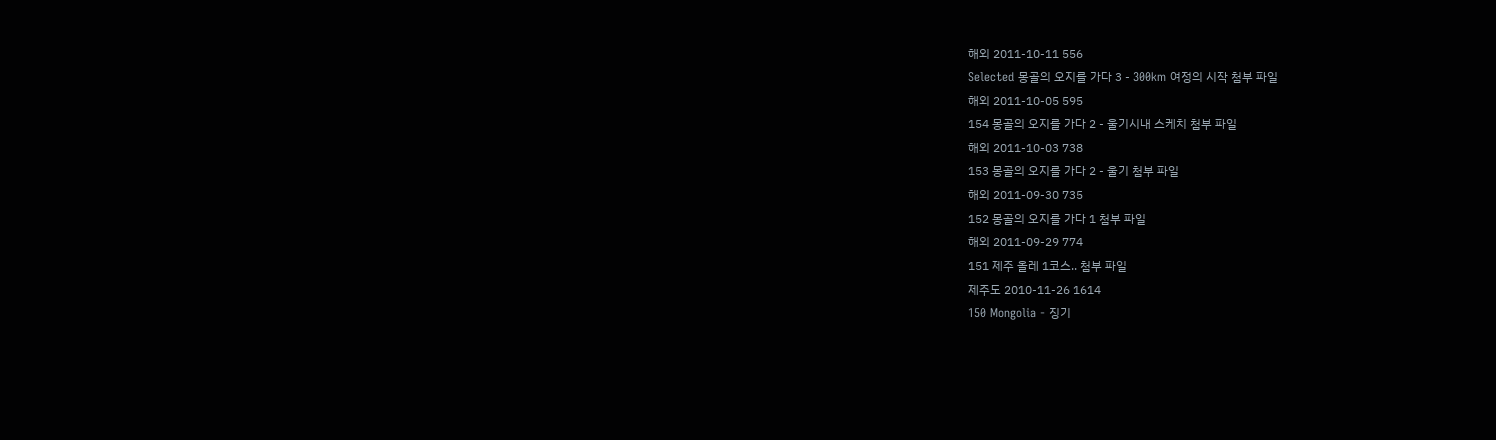해외 2011-10-11 556
Selected 몽골의 오지를 가다 3 - 300km 여정의 시작 첨부 파일
해외 2011-10-05 595
154 몽골의 오지를 가다 2 - 울기시내 스케치 첨부 파일
해외 2011-10-03 738
153 몽골의 오지를 가다 2 - 울기 첨부 파일
해외 2011-09-30 735
152 몽골의 오지를 가다 1 첨부 파일
해외 2011-09-29 774
151 제주 올레 1코스.. 첨부 파일
제주도 2010-11-26 1614
150 Mongolia - 징기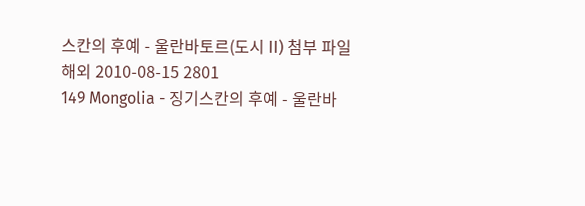스칸의 후예 - 울란바토르(도시 II) 첨부 파일
해외 2010-08-15 2801
149 Mongolia - 징기스칸의 후예 - 울란바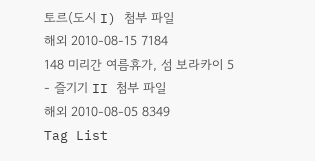토르(도시 I) 첨부 파일
해외 2010-08-15 7184
148 미리간 여름휴가, 섬 보라카이 5 - 즐기기 II 첨부 파일
해외 2010-08-05 8349
Tag List